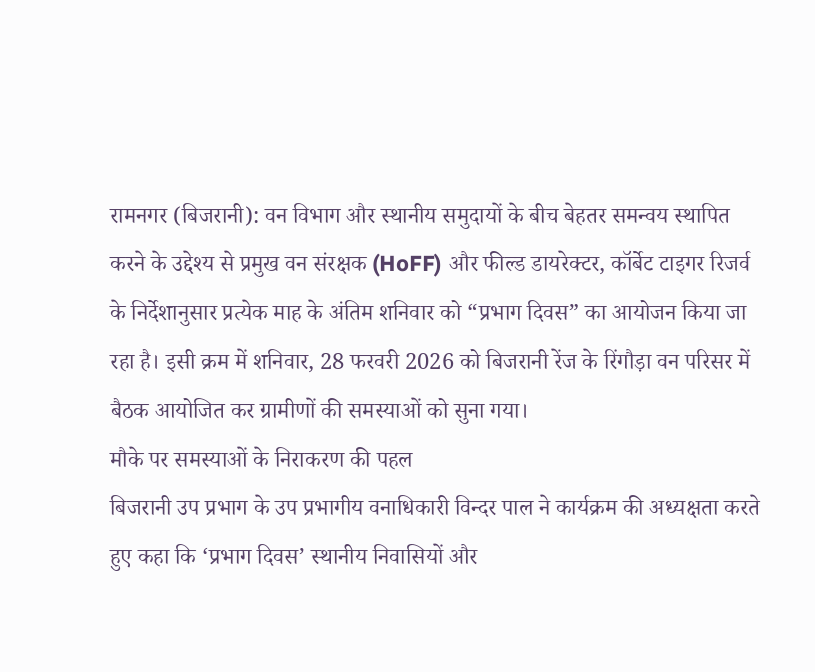रामनगर (बिजरानी): वन विभाग और स्थानीय समुदायों के बीच बेहतर समन्वय स्थापित करने के उद्देश्य से प्रमुख वन संरक्षक (HoFF) और फील्ड डायरेक्टर, कॉर्बेट टाइगर रिजर्व के निर्देशानुसार प्रत्येक माह के अंतिम शनिवार को “प्रभाग दिवस” का आयोजन किया जा रहा है। इसी क्रम में शनिवार, 28 फरवरी 2026 को बिजरानी रेंज के रिंगौड़ा वन परिसर में बैठक आयोजित कर ग्रामीणों की समस्याओं को सुना गया।
मौके पर समस्याओं के निराकरण की पहल
बिजरानी उप प्रभाग के उप प्रभागीय वनाधिकारी विन्दर पाल ने कार्यक्रम की अध्यक्षता करते हुए कहा कि ‘प्रभाग दिवस’ स्थानीय निवासियों और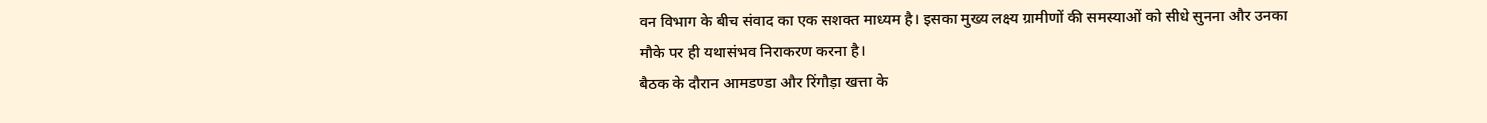वन विभाग के बीच संवाद का एक सशक्त माध्यम है। इसका मुख्य लक्ष्य ग्रामीणों की समस्याओं को सीधे सुनना और उनका मौके पर ही यथासंभव निराकरण करना है।
बैठक के दौरान आमडण्डा और रिंगौड़ा खत्ता के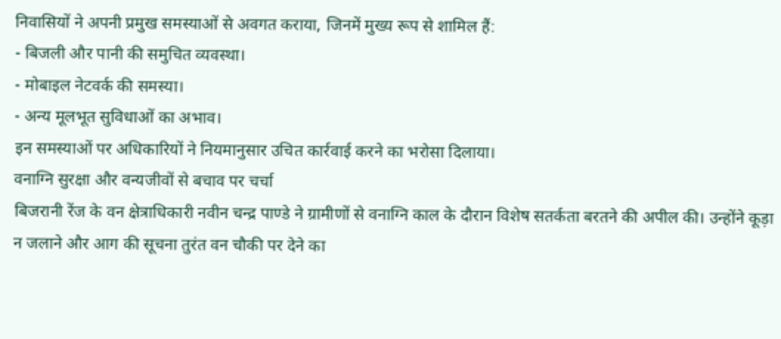निवासियों ने अपनी प्रमुख समस्याओं से अवगत कराया, जिनमें मुख्य रूप से शामिल हैं:
- बिजली और पानी की समुचित व्यवस्था।
- मोबाइल नेटवर्क की समस्या।
- अन्य मूलभूत सुविधाओं का अभाव।
इन समस्याओं पर अधिकारियों ने नियमानुसार उचित कार्रवाई करने का भरोसा दिलाया।
वनाग्नि सुरक्षा और वन्यजीवों से बचाव पर चर्चा
बिजरानी रेंज के वन क्षेत्राधिकारी नवीन चन्द्र पाण्डे ने ग्रामीणों से वनाग्नि काल के दौरान विशेष सतर्कता बरतने की अपील की। उन्होंने कूड़ा न जलाने और आग की सूचना तुरंत वन चौकी पर देने का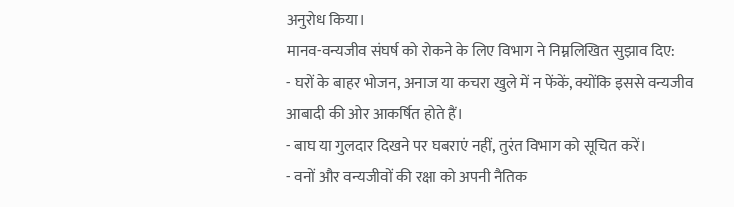अनुरोध किया।
मानव-वन्यजीव संघर्ष को रोकने के लिए विभाग ने निम्नलिखित सुझाव दिए:
- घरों के बाहर भोजन, अनाज या कचरा खुले में न फेंकें, क्योंकि इससे वन्यजीव आबादी की ओर आकर्षित होते हैं।
- बाघ या गुलदार दिखने पर घबराएं नहीं, तुरंत विभाग को सूचित करें।
- वनों और वन्यजीवों की रक्षा को अपनी नैतिक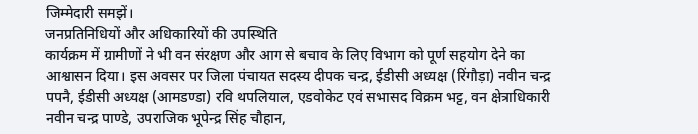जिम्मेदारी समझें।
जनप्रतिनिधियों और अधिकारियों की उपस्थिति
कार्यक्रम में ग्रामीणों ने भी वन संरक्षण और आग से बचाव के लिए विभाग को पूर्ण सहयोग देने का आश्वासन दिया। इस अवसर पर जिला पंचायत सदस्य दीपक चन्द्र, ईडीसी अध्यक्ष (रिंगौड़ा) नवीन चन्द्र पपनै, ईडीसी अध्यक्ष (आमडण्डा) रवि थपलियाल, एडवोकेट एवं सभासद विक्रम भट्ट, वन क्षेत्राधिकारी नवीन चन्द्र पाण्डे, उपराजिक भूपेन्द्र सिंह चौहान,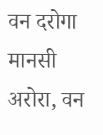वन दरोगा मानसी अरोरा, वन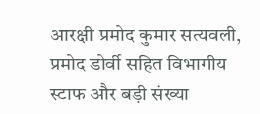आरक्षी प्रमोद कुमार सत्यवली, प्रमोद डोर्वी सहित विभागीय स्टाफ और बड़ी संख्या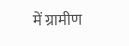में ग्रामीण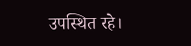उपस्थित रहे।